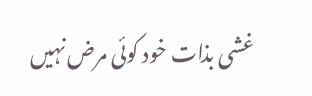غشی بذات خود کوئی مرض نہیں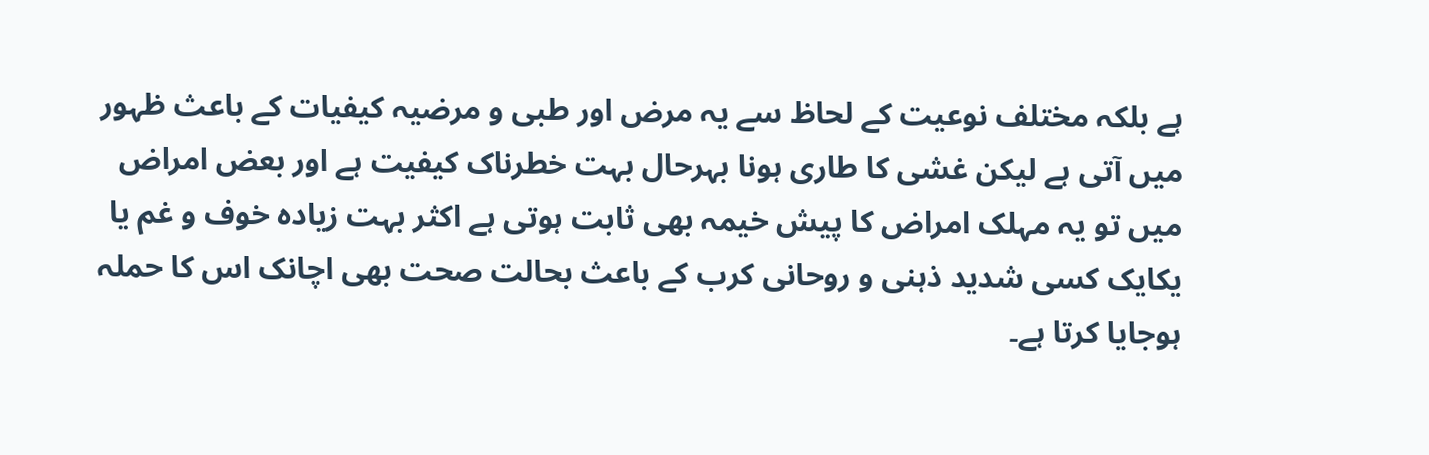ہے بلکہ مختلف نوعیت کے لحاظ سے یہ مرض اور طبی و مرضیہ کیفیات کے باعث ظہور میں آتی ہے لیکن غشی کا طاری ہونا بہرحال بہت خطرناک کیفیت ہے اور بعض امراض میں تو یہ مہلک امراض کا پیش خیمہ بھی ثابت ہوتی ہے اکثر بہت زیادہ خوف و غم یا یکایک کسی شدید ذہنی و روحانی کرب کے باعث بحالت صحت بھی اچانک اس کا حملہ ہوجایا کرتا ہے۔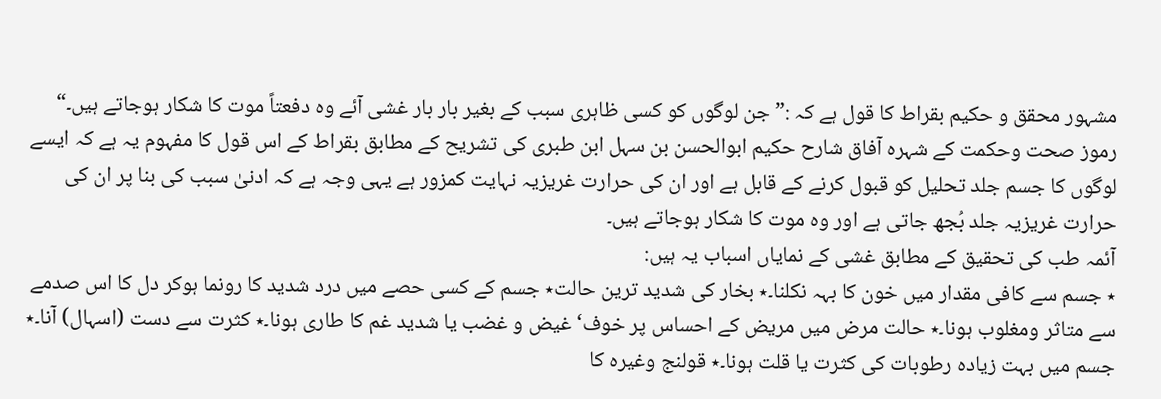مشہور محقق و حکیم بقراط کا قول ہے کہ :”جن لوگوں کو کسی ظاہری سبب کے بغیر بار بار غشی آئے وہ دفعتاً موت کا شکار ہوجاتے ہیں۔“ رموز صحت وحکمت کے شہرہ آفاق شارح حکیم ابوالحسن بن سہل ابن طبری کی تشریح کے مطابق بقراط کے اس قول کا مفہوم یہ ہے کہ ایسے لوگوں کا جسم جلد تحلیل کو قبول کرنے کے قابل ہے اور ان کی حرارت غریزیہ نہایت کمزور ہے یہی وجہ ہے کہ ادنیٰ سبب کی بنا پر ان کی حرارت غریزیہ جلد بُجھ جاتی ہے اور وہ موت کا شکار ہوجاتے ہیں۔
آئمہ طب کی تحقیق کے مطابق غشی کے نمایاں اسباب یہ ہیں:
٭ جسم سے کافی مقدار میں خون کا بہہ نکلنا۔٭ بخار کی شدید ترین حالت٭ جسم کے کسی حصے میں درد شدید کا رونما ہوکر دل کا اس صدمے سے متاثر ومغلوب ہونا۔٭ حالت مرض میں مریض کے احساس پر خوف‘ غیض و غضب یا شدید غم کا طاری ہونا۔٭ کثرت سے دست (اسہال) آنا۔٭ جسم میں بہت زیادہ رطوبات کی کثرت یا قلت ہونا۔٭ قولنج وغیرہ کا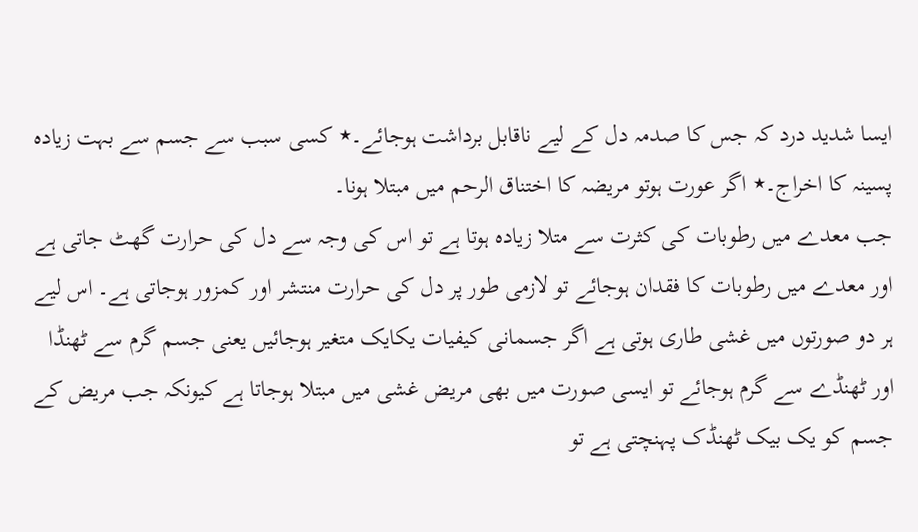ایسا شدید درد کہ جس کا صدمہ دل کے لیے ناقابل برداشت ہوجائے۔٭ کسی سبب سے جسم سے بہت زیادہ پسینہ کا اخراج۔٭ اگر عورت ہوتو مریضہ کا اختناق الرحم میں مبتلا ہونا۔
جب معدے میں رطوبات کی کثرت سے متلا زیادہ ہوتا ہے تو اس کی وجہ سے دل کی حرارت گھٹ جاتی ہے اور معدے میں رطوبات کا فقدان ہوجائے تو لازمی طور پر دل کی حرارت منتشر اور کمزور ہوجاتی ہے۔ اس لیے ہر دو صورتوں میں غشی طاری ہوتی ہے اگر جسمانی کیفیات یکایک متغیر ہوجائیں یعنی جسم گرم سے ٹھنڈا اور ٹھنڈے سے گرم ہوجائے تو ایسی صورت میں بھی مریض غشی میں مبتلا ہوجاتا ہے کیونکہ جب مریض کے جسم کو یک بیک ٹھنڈک پہنچتی ہے تو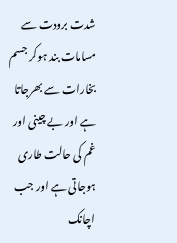شدت برودت سے مسامات بند ہوکر جسم بخارات سے بھرجاتا ہے اور بے چینی اور غم کی حالت طاری ہوجاتی ہے اور جب اچانک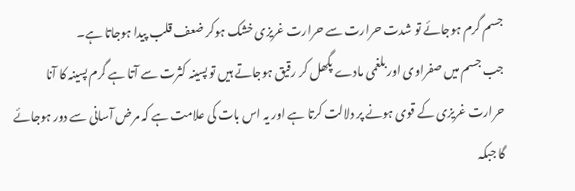جسم گرم ہوجائے تو شدت حرارت سے حرارت غریزی خشک ہوکر ضعف قلب پیدا ہوجاتا ہے۔
جب جسم میں صفراوی اور بلغمی مادے پگھل کر رقیق ہوجاتے ہیں تو پسینہ کثرت سے آتا ہے گرم پسینہ کا آنا حرارت غریزی کے قوی ہونے پر دلالت کرتا ہے اور یہ اس بات کی علامت ہے کہ مرض آسانی سے دور ہوجائے گا جبکہ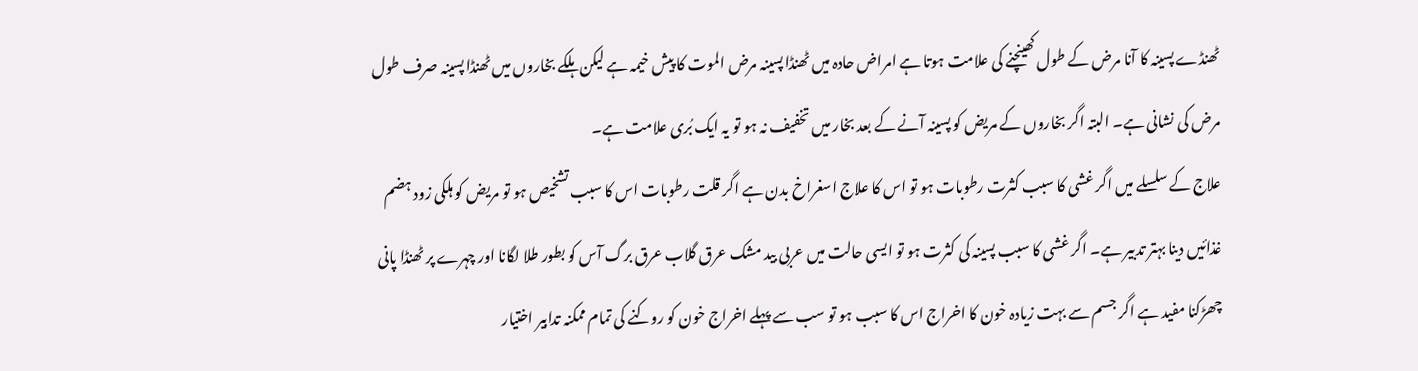ٹھنڈے پسینہ کا آنا مرض کے طول کھینچنے کی علامت ہوتا ہے امراض حادہ میں ٹھنڈا پسینہ مرض الموت کا پیش خیمہ ہے لیکن ہلکے بخاروں میں ٹھنڈا پسینہ صرف طول مرض کی نشانی ہے۔ البتہ اگر بخاروں کے مریض کو پسینہ آنے کے بعد بخار میں تخفیف نہ ہو تو یہ ایک بُری علامت ہے۔
علاج کے سلسلے میں اگر غشی کا سبب کثرت رطوبات ہو تو اس کا علاج اسغراخ بدن ہے اگر قلت رطوبات اس کا سبب تشخیص ہو تو مریض کو ہلکی زود ہضم غذائیں دینا بہتر تدبیر ہے۔ اگر غشی کا سبب پسینہ کی کثرت ہو تو ایسی حالت میں عربی بید مشک عرق گلاب عرق برگ آس کو بطور طلا لگانا اور چہرے پر ٹھنڈا پانی چھڑکنا مفید ہے اگر جسم سے بہت زیادہ خون کا اخراج اس کا سبب ہو تو سب سے پہلے اخراج خون کو روکنے کی تمام ممکنہ تدابیر اختیار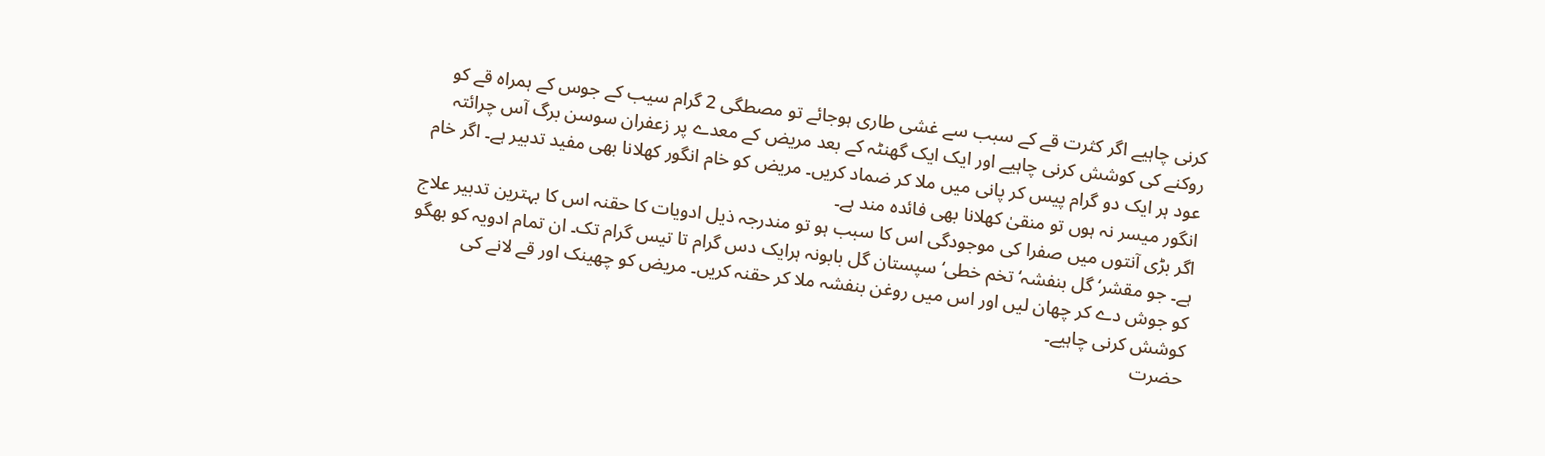کرنی چاہیے اگر کثرت قے کے سبب سے غشی طاری ہوجائے تو مصطگی 2 گرام سیب کے جوس کے ہمراہ قے کو روکنے کی کوشش کرنی چاہیے اور ایک ایک گھنٹہ کے بعد مریض کے معدے پر زعفران سوسن برگ آس چرائتہ عود ہر ایک دو گرام پیس کر پانی میں ملا کر ضماد کریں۔ مریض کو خام انگور کھلانا بھی مفید تدبیر ہے۔ اگر خام انگور میسر نہ ہوں تو منقیٰ کھلانا بھی فائدہ مند ہے۔
اگر بڑی آنتوں میں صفرا کی موجودگی اس کا سبب ہو تو مندرجہ ذیل ادویات کا حقنہ اس کا بہترین تدبیر علاج ہے۔ جو مقشر‘ گل بنفشہ‘ تخم خطی‘ سپستان گل بابونہ ہرایک دس گرام تا تیس گرام تک۔ ان تمام ادویہ کو بھگو کو جوش دے کر چھان لیں اور اس میں روغن بنفشہ ملا کر حقنہ کریں۔ مریض کو چھینک اور قے لانے کی کوشش کرنی چاہیے۔
حضرت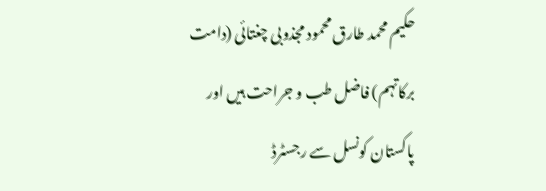حکیم محمد طارق محمود مجذوبی چغتائی (دامت برکاتہم) فاضل طب و جراحت ہیں اور پاکستان کونسل سے رجسٹرڈ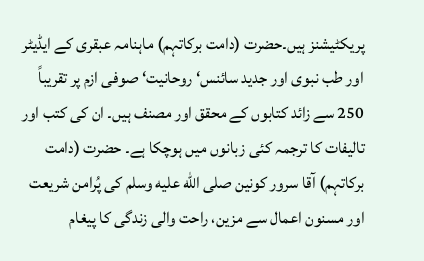پریکٹیشنز ہیں۔حضرت (دامت برکاتہم) ماہنامہ عبقری کے ایڈیٹر اور طب نبوی اور جدید سائنس‘ روحانیت‘ صوفی ازم پر تقریباً 250 سے زائد کتابوں کے محقق اور مصنف ہیں۔ ان کی کتب اور تالیفات کا ترجمہ کئی زبانوں میں ہوچکا ہے۔ حضرت (دامت برکاتہم) آقا سرور کونین صلى الله عليه وسلم کی پُرامن شریعت اور مسنون اعمال سے مزین، راحت والی زندگی کا پیغام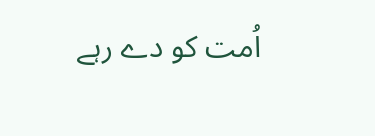اُمت کو دے رہے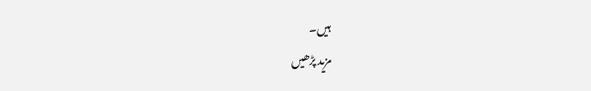ہیں۔
مزید پڑھیں